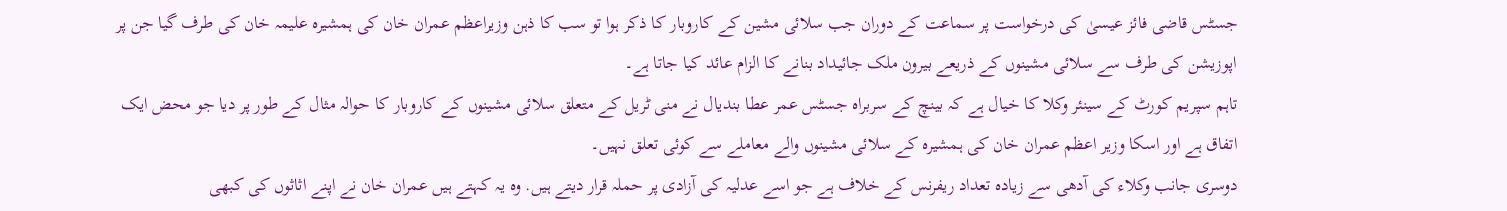جسٹس قاضی فائز عیسیٰ کی درخواست پر سماعت کے دوران جب سلائی مشین کے کاروبار کا ذکر ہوا تو سب کا ذہن وزیراعظم عمران خان کی ہمشیرہ علیمہ خان کی طرف گیا جن پر اپوزیشن کی طرف سے سلائی مشینوں کے ذریعے بیرون ملک جائیداد بنانے کا الزام عائد کیا جاتا ہے۔
تاہم سپریم کورٹ کے سینئر وکلا کا خیال ہے کہ بینچ کے سربراہ جسٹس عمر عطا بندیال نے منی ٹریل کے متعلق سلائی مشینوں کے کاروبار کا حوالہ مثال کے طور پر دیا جو محض ایک اتفاق ہے اور اسکا وزیر اعظم عمران خان کی ہمشیرہ کے سلائی مشینوں والے معاملے سے کوئی تعلق نہیں۔
دوسری جانب وکلاء کی آدھی سے زیادہ تعداد ریفرنس کے خلاف ہے جو اسے عدلیہ کی آزادی پر حملہ قرار دیتے ہیں. وہ یہ کہتے ہیں عمران خان نے اپنے اثاثوں کی کبھی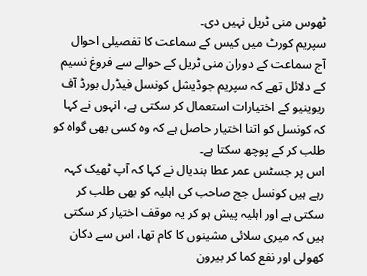ٹھوس منی ٹریل نہیں دی۔
سپریم کورٹ میں کیس کے سماعت کا تفصیلی احوال
آج سماعت کے دوران منی ٹریل کے حوالے سے فروغ نسیم کے دلائل تھے کہ سپریم جوڈیشل کونسل فیڈرل بورڈ آف ریوینیو کے اختیارات استعمال کر سکتی ہے، انہوں نے کہا کہ کونسل کو اتنا اختیار حاصل ہے کہ وہ کسی بھی گواہ کو طلب کر کے پوچھ سکتا ہے۔
اس پر جسٹس عمر عطا بندیال نے کہا کہ آپ ٹھیک کہہ رہے ہیں کونسل جج صاحب کی اہلیہ کو بھی طلب کر سکتی ہے اور اہلیہ پیش ہو کر یہ موقف اختیار کر سکتی ہیں کہ میری سلائی مشینوں کا کام تھا، اس سے دکان کھولی اور نفع کما کر بیرون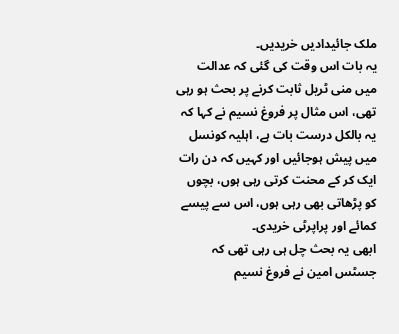ملک جائیدادیں خریدیں۔
یہ بات اس وقت کی گئی کہ عدالت میں منی ٹریل ثابت کرنے پر بحث ہو رہی تھی، اس مثال پر فروغ نسیم نے کہا کہ یہ بالکل درست بات ہے، اہلیہ کونسل میں پیش ہوجائیں اور کہیں کہ دن رات ایک کر کے محنت کرتی رہی ہوں، بچوں کو پڑھاتی بھی رہی ہوں، اس سے پیسے کمائے اور پراپرٹی خریدی۔
ابھی یہ بحث چل ہی رہی تھی کہ جسٹس امین نے فروغ نسیم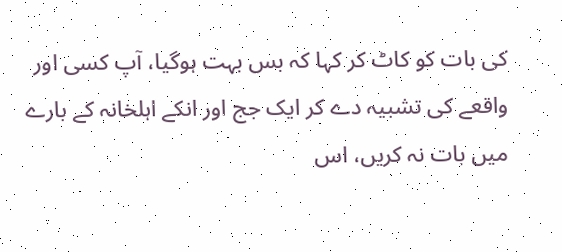کی بات کو کاٹ کر کہا کہ بس بہت ہوگیا، آپ کسی اور واقعے کی تشبیہ دے کر ایک جج اور انکے اہلخانہ کے بارے میں بات نہ کریں، اس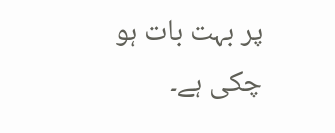پر بہت بات ہو چکی ہے۔